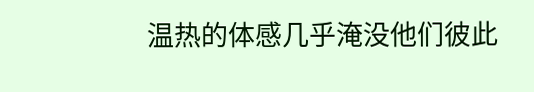温热的体感几乎淹没他们彼此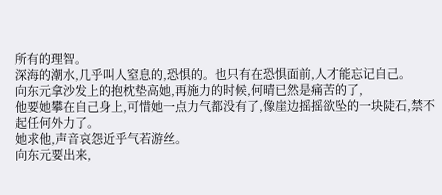所有的理智。
深海的潮水,几乎叫人窒息的,恐惧的。也只有在恐惧面前,人才能忘记自己。
向东元拿沙发上的抱枕垫高她,再施力的时候,何晴已然是痛苦的了,
他要她攀在自己身上,可惜她一点力气都没有了,像崖边摇摇欲坠的一块陡石,禁不起任何外力了。
她求他,声音哀怨近乎气若游丝。
向东元要出来,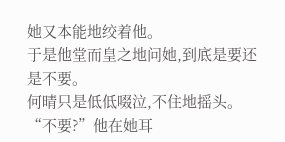她又本能地绞着他。
于是他堂而皇之地问她,到底是要还是不要。
何晴只是低低啜泣,不住地摇头。
“不要?”他在她耳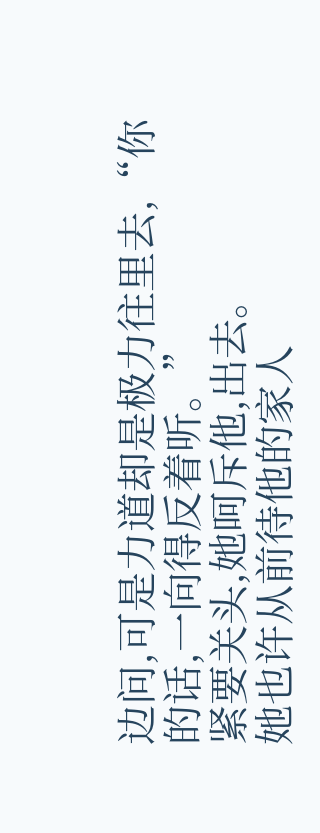边问,可是力道却是极力往里去,“你的话,一向得反着听。”
紧要关头,她呵斥他,出去。
她也许从前待他的家人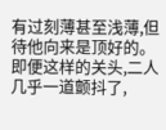有过刻薄甚至浅薄,但待他向来是顶好的。即便这样的关头,二人几乎一道颤抖了,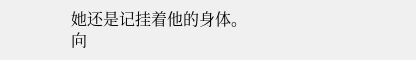她还是记挂着他的身体。
向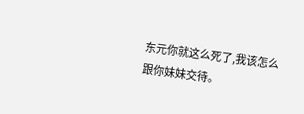东元你就这么死了,我该怎么跟你妹妹交待。